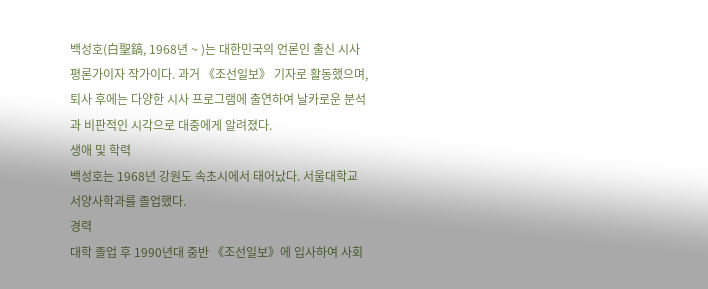백성호(白聖鎬, 1968년 ~ )는 대한민국의 언론인 출신 시사평론가이자 작가이다. 과거 《조선일보》 기자로 활동했으며, 퇴사 후에는 다양한 시사 프로그램에 출연하여 날카로운 분석과 비판적인 시각으로 대중에게 알려졌다.
생애 및 학력
백성호는 1968년 강원도 속초시에서 태어났다. 서울대학교 서양사학과를 졸업했다.
경력
대학 졸업 후 1990년대 중반 《조선일보》에 입사하여 사회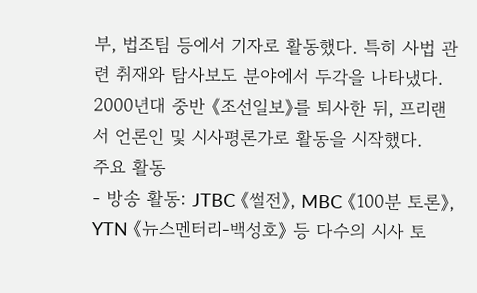부, 법조팀 등에서 기자로 활동했다. 특히 사법 관련 취재와 탐사보도 분야에서 두각을 나타냈다. 2000년대 중반 《조선일보》를 퇴사한 뒤, 프리랜서 언론인 및 시사평론가로 활동을 시작했다.
주요 활동
- 방송 활동: JTBC 《썰전》, MBC 《100분 토론》, YTN 《뉴스멘터리-백성호》 등 다수의 시사 토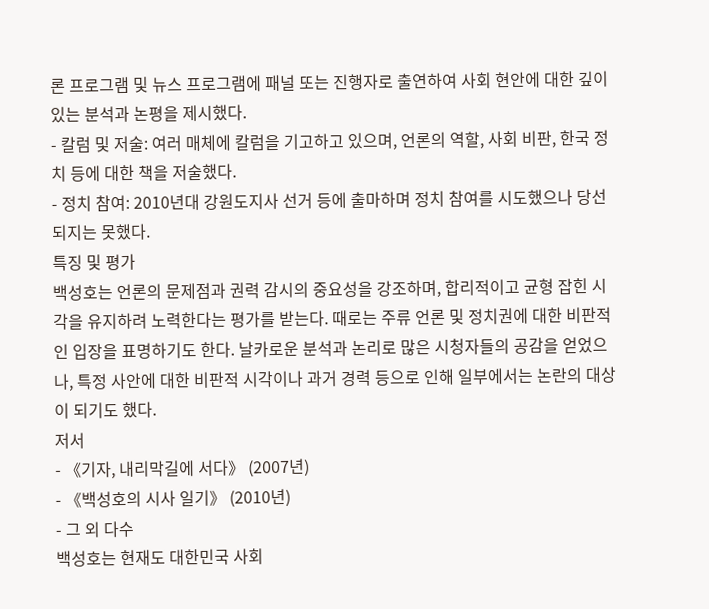론 프로그램 및 뉴스 프로그램에 패널 또는 진행자로 출연하여 사회 현안에 대한 깊이 있는 분석과 논평을 제시했다.
- 칼럼 및 저술: 여러 매체에 칼럼을 기고하고 있으며, 언론의 역할, 사회 비판, 한국 정치 등에 대한 책을 저술했다.
- 정치 참여: 2010년대 강원도지사 선거 등에 출마하며 정치 참여를 시도했으나 당선되지는 못했다.
특징 및 평가
백성호는 언론의 문제점과 권력 감시의 중요성을 강조하며, 합리적이고 균형 잡힌 시각을 유지하려 노력한다는 평가를 받는다. 때로는 주류 언론 및 정치권에 대한 비판적인 입장을 표명하기도 한다. 날카로운 분석과 논리로 많은 시청자들의 공감을 얻었으나, 특정 사안에 대한 비판적 시각이나 과거 경력 등으로 인해 일부에서는 논란의 대상이 되기도 했다.
저서
- 《기자, 내리막길에 서다》 (2007년)
- 《백성호의 시사 일기》 (2010년)
- 그 외 다수
백성호는 현재도 대한민국 사회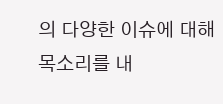의 다양한 이슈에 대해 목소리를 내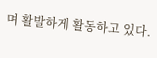며 활발하게 활동하고 있다.